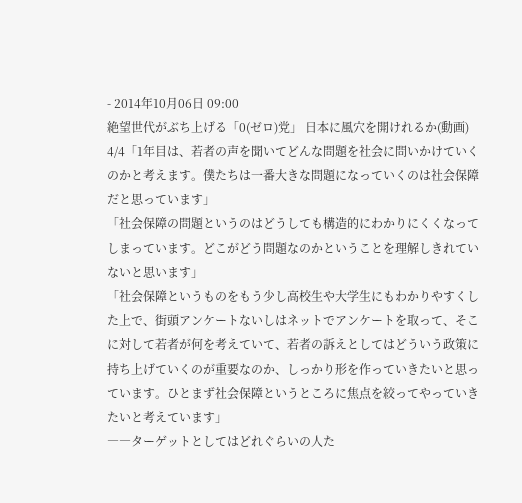- 2014年10月06日 09:00
絶望世代がぶち上げる「0(ゼロ)党」 日本に風穴を開けれるか(動画)
4/4「1年目は、若者の声を聞いてどんな問題を社会に問いかけていくのかと考えます。僕たちは一番大きな問題になっていくのは社会保障だと思っています」
「社会保障の問題というのはどうしても構造的にわかりにくくなってしまっています。どこがどう問題なのかということを理解しきれていないと思います」
「社会保障というものをもう少し高校生や大学生にもわかりやすくした上で、街頭アンケートないしはネットでアンケートを取って、そこに対して若者が何を考えていて、若者の訴えとしてはどういう政策に持ち上げていくのが重要なのか、しっかり形を作っていきたいと思っています。ひとまず社会保障というところに焦点を絞ってやっていきたいと考えています」
――ターゲットとしてはどれぐらいの人た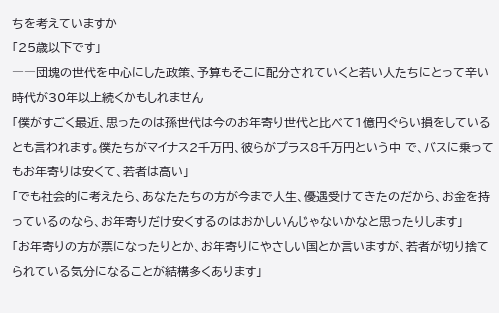ちを考えていますか
「25歳以下です」
――団塊の世代を中心にした政策、予算もそこに配分されていくと若い人たちにとって辛い時代が30年以上続くかもしれません
「僕がすごく最近、思ったのは孫世代は今のお年寄り世代と比べて1億円ぐらい損をしているとも言われます。僕たちがマイナス2千万円、彼らがプラス8千万円という中 で、バスに乗ってもお年寄りは安くて、若者は高い」
「でも社会的に考えたら、あなたたちの方が今まで人生、優遇受けてきたのだから、お金を持っているのなら、お年寄りだけ安くするのはおかしいんじゃないかなと思ったりします」
「お年寄りの方が票になったりとか、お年寄りにやさしい国とか言いますが、若者が切り捨てられている気分になることが結構多くあります」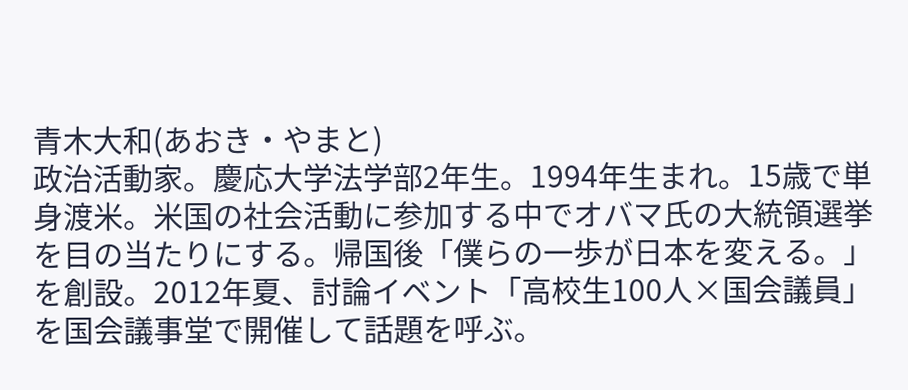青木大和(あおき・やまと)
政治活動家。慶応大学法学部2年生。1994年生まれ。15歳で単身渡米。米国の社会活動に参加する中でオバマ氏の大統領選挙を目の当たりにする。帰国後「僕らの一歩が日本を変える。」を創設。2012年夏、討論イベント「高校生100人×国会議員」を国会議事堂で開催して話題を呼ぶ。